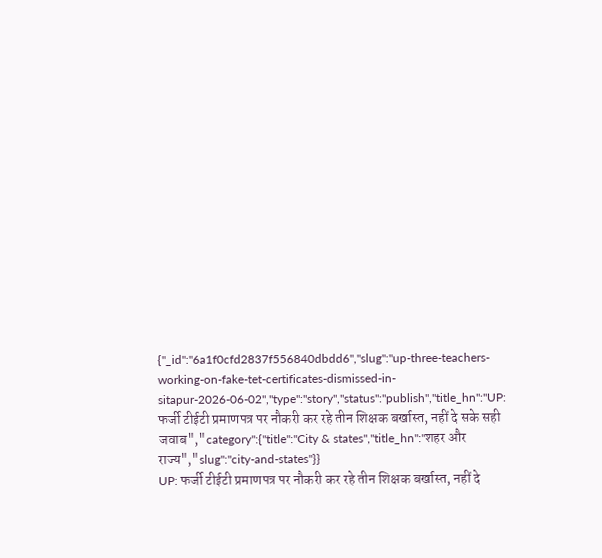{"_id":"6a1f0cfd2837f556840dbdd6","slug":"up-three-teachers-working-on-fake-tet-certificates-dismissed-in-sitapur-2026-06-02","type":"story","status":"publish","title_hn":"UP: फर्जी टीईटी प्रमाणपत्र पर नौकरी कर रहे तीन शिक्षक बर्खास्त, नहीं दे सके सही जवाब","category":{"title":"City & states","title_hn":"शहर और राज्य","slug":"city-and-states"}}
UP: फर्जी टीईटी प्रमाणपत्र पर नौकरी कर रहे तीन शिक्षक बर्खास्त, नहीं दे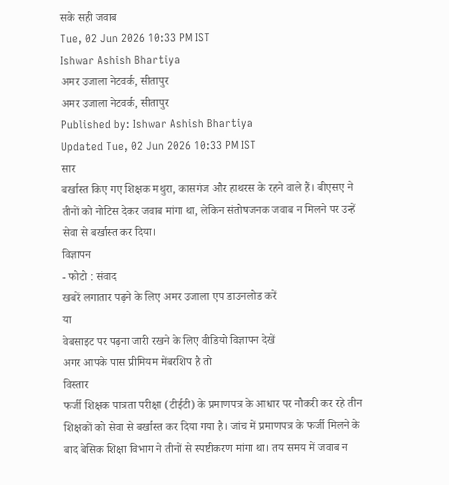सके सही जवाब
Tue, 02 Jun 2026 10:33 PM IST
Ishwar Ashish Bhartiya
अमर उजाला नेटवर्क, सीतापुर
अमर उजाला नेटवर्क, सीतापुर
Published by: Ishwar Ashish Bhartiya
Updated Tue, 02 Jun 2026 10:33 PM IST
सार
बर्खास्त किए गए शिक्षक मथुरा, कासगंज और हाथरस के रहने वाले हैं। बीएसए ने तीनों को नोटिस देकर जवाब मांगा था, लेकिन संतोषजनक जवाब न मिलने पर उन्हें सेवा से बर्खास्त कर दिया।
विज्ञापन
- फोटो : संवाद
खबरें लगातार पढ़ने के लिए अमर उजाला एप डाउनलोड करें
या
वेबसाइट पर पढ़ना जारी रखने के लिए वीडियो विज्ञापन देखें
अगर आपके पास प्रीमियम मेंबरशिप है तो
विस्तार
फर्जी शिक्षक पात्रता परीक्षा (टीईटी) के प्रमाणपत्र के आधार पर नौकरी कर रहे तीन शिक्षकों को सेवा से बर्खास्त कर दिया गया है। जांच में प्रमाणपत्र के फर्जी मिलने के बाद बेसिक शिक्षा विभाग ने तीनों से स्पष्टीकरण मांगा था। तय समय में जवाब न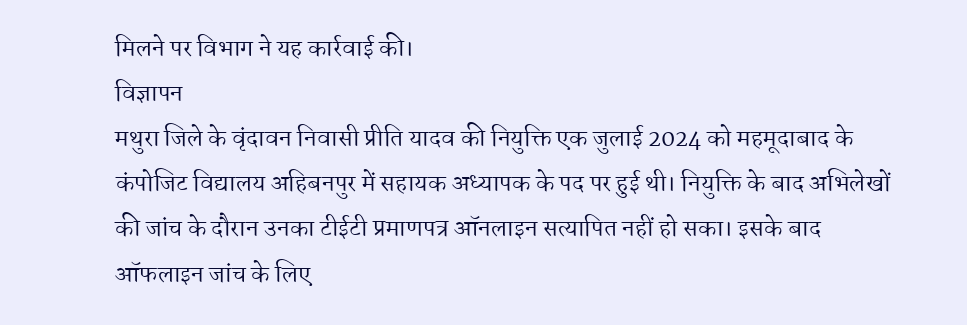मिलने पर विभाग ने यह कार्रवाई की।
विज्ञापन
मथुरा जिले के वृंदावन निवासी प्रीति यादव की नियुक्ति एक जुलाई 2024 को महमूदाबाद के कंपोजिट विद्यालय अहिबनपुर में सहायक अध्यापक के पद पर हुई थी। नियुक्ति के बाद अभिलेखों की जांच के दौरान उनका टीईटी प्रमाणपत्र ऑनलाइन सत्यापित नहीं हो सका। इसके बाद ऑफलाइन जांच के लिए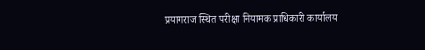प्रयागराज स्थित परीक्षा नियामक प्राधिकारी कार्यालय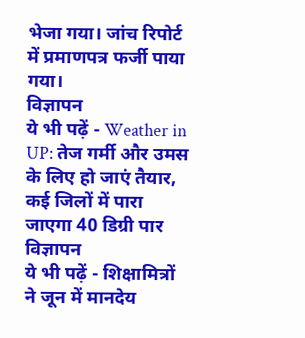भेजा गया। जांच रिपोर्ट में प्रमाणपत्र फर्जी पाया गया।
विज्ञापन
ये भी पढ़ें - Weather in UP: तेज गर्मी और उमस के लिए हो जाएं तैयार, कई जिलों में पारा जाएगा 40 डिग्री पार
विज्ञापन
ये भी पढ़ें - शिक्षामित्रों ने जून में मानदेय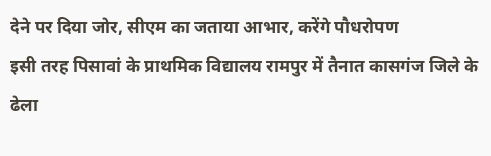देने पर दिया जोर, सीएम का जताया आभार, करेंगे पौधरोपण
इसी तरह पिसावां के प्राथमिक विद्यालय रामपुर में तैनात कासगंज जिले के ढेला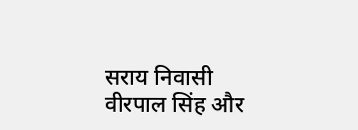सराय निवासी वीरपाल सिंह और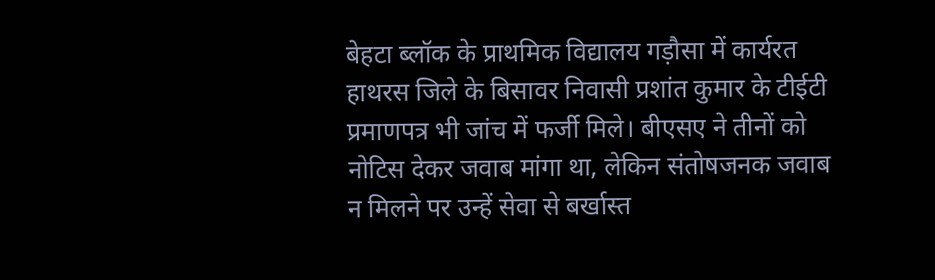बेहटा ब्लॉक के प्राथमिक विद्यालय गड़ौसा में कार्यरत हाथरस जिले के बिसावर निवासी प्रशांत कुमार के टीईटी प्रमाणपत्र भी जांच में फर्जी मिले। बीएसए ने तीनों को नोटिस देकर जवाब मांगा था, लेकिन संतोषजनक जवाब न मिलने पर उन्हें सेवा से बर्खास्त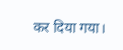कर दिया गया।